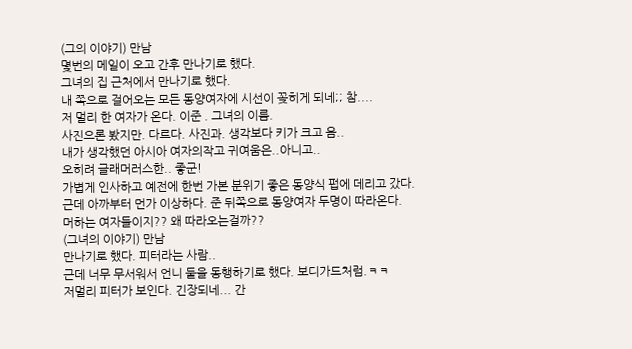(그의 이야기) 만남
몇번의 메일이 오고 간후 만나기로 했다.
그녀의 집 근처에서 만나기로 했다.
내 쪽으로 걸어오는 모든 동양여자에 시선이 꽂히게 되네;; 참....
저 멀리 한 여자가 온다. 이준 . 그녀의 이름.
사진으론 봤지만. 다르다. 사진과. 생각보다 키가 크고 음..
내가 생각했던 아시아 여자의작고 귀여움은..아니고..
오히려 글래머러스한.. 좋군!
가볍게 인사하고 예전에 한번 가본 분위기 좋은 동양식 펍에 데리고 갔다.
근데 아까부터 먼가 이상하다. 준 뒤쪽으로 동양여자 두명이 따라온다.
머하는 여자들이지?? 왜 따라오는걸까??
(그녀의 이야기) 만남
만나기로 했다. 피터라는 사람..
근데 너무 무서워서 언니 둘을 동행하기로 했다. 보디가드처럼.ㅋㅋ
저멀리 피터가 보인다. 긴장되네... 간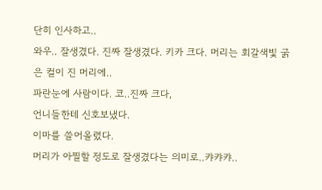단히 인사하고..
와우.. 잘생겼다. 진짜 잘생겼다. 키카 크다. 머리는 회갈색빛 굵은 컬이 진 머리에..
파란눈에 사람이다. 코..진짜 크다,
언니들한테 신호보냈다.
이마를 쓸어올렸다.
머리가 아찔할 정도로 잘생겼다는 의미로..캬캬캬..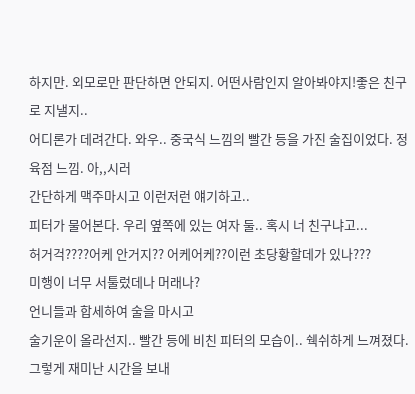하지만. 외모로만 판단하면 안되지. 어떤사람인지 알아봐야지!좋은 친구로 지낼지..
어디론가 데려간다. 와우.. 중국식 느낌의 빨간 등을 가진 술집이었다. 정육점 느낌. 아,,시러
간단하게 맥주마시고 이런저런 얘기하고..
피터가 물어본다. 우리 옆쪽에 있는 여자 둘.. 혹시 너 친구냐고...
허거걱????어케 안거지?? 어케어케??이런 초당황할데가 있나???
미행이 너무 서툴렀데나 머래나?
언니들과 합세하여 술을 마시고
술기운이 올라선지.. 빨간 등에 비친 피터의 모습이.. 쉑쉬하게 느껴졌다.
그렇게 재미난 시간을 보내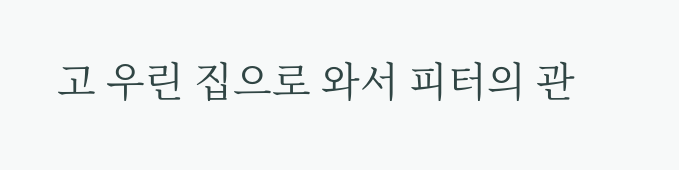고 우린 집으로 와서 피터의 관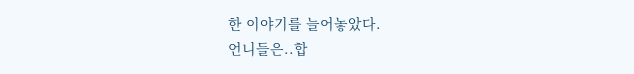한 이야기를 늘어놓았다.
언니들은..합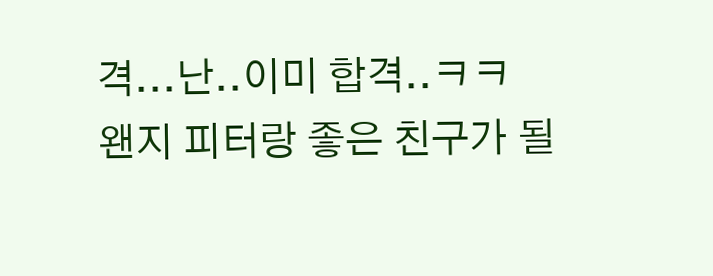격...난..이미 합격..ㅋㅋ
왠지 피터랑 좋은 친구가 될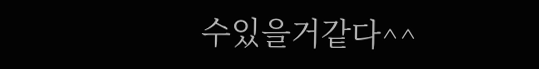수있을거같다^^